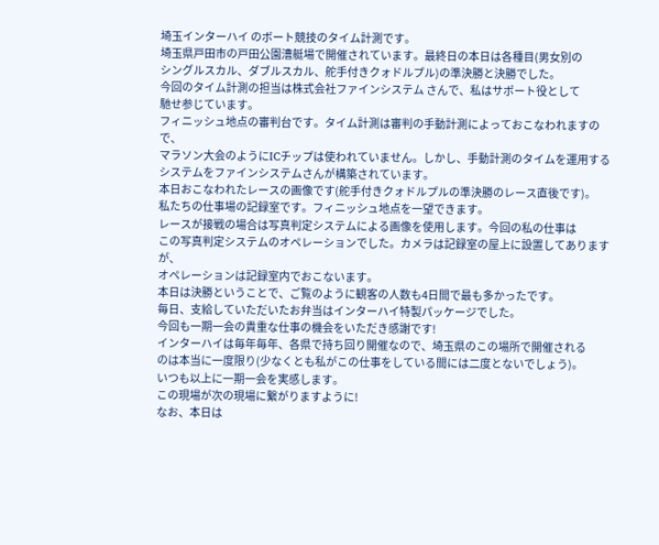埼玉インターハイ のボート競技のタイム計測です。
埼玉県戸田市の戸田公園漕艇場で開催されています。最終日の本日は各種目(男女別の
シングルスカル、ダブルスカル、舵手付きクォドルプル)の準決勝と決勝でした。
今回のタイム計測の担当は株式会社ファインシステム さんで、私はサポート役として
馳せ参じています。
フィニッシュ地点の審判台です。タイム計測は審判の手動計測によっておこなわれますので、
マラソン大会のようにICチップは使われていません。しかし、手動計測のタイムを運用する
システムをファインシステムさんが構築されています。
本日おこなわれたレースの画像です(舵手付きクォドルプルの準決勝のレース直後です)。
私たちの仕事場の記録室です。フィニッシュ地点を一望できます。
レースが接戦の場合は写真判定システムによる画像を使用します。今回の私の仕事は
この写真判定システムのオペレーションでした。カメラは記録室の屋上に設置してありますが、
オペレーションは記録室内でおこないます。
本日は決勝ということで、ご覧のように観客の人数も4日間で最も多かったです。
毎日、支給していただいたお弁当はインターハイ特製パッケージでした。
今回も一期一会の貴重な仕事の機会をいただき感謝です!
インターハイは毎年毎年、各県で持ち回り開催なので、埼玉県のこの場所で開催される
のは本当に一度限り(少なくとも私がこの仕事をしている間には二度とないでしょう)。
いつも以上に一期一会を実感します。
この現場が次の現場に繋がりますように!
なお、本日は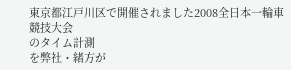東京都江戸川区で開催されました2008全日本一輪車競技大会
のタイム計測
を弊社・緒方が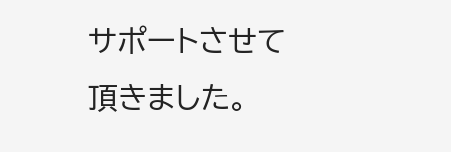サポートさせて頂きました。